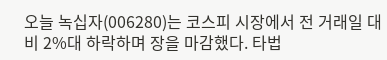오늘 녹십자(006280)는 코스피 시장에서 전 거래일 대비 2%대 하락하며 장을 마감했다. 타법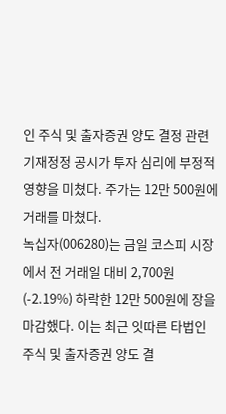인 주식 및 출자증권 양도 결정 관련 기재정정 공시가 투자 심리에 부정적 영향을 미쳤다. 주가는 12만 500원에 거래를 마쳤다.
녹십자(006280)는 금일 코스피 시장에서 전 거래일 대비 2,700원(-2.19%) 하락한 12만 500원에 장을 마감했다. 이는 최근 잇따른 타법인 주식 및 출자증권 양도 결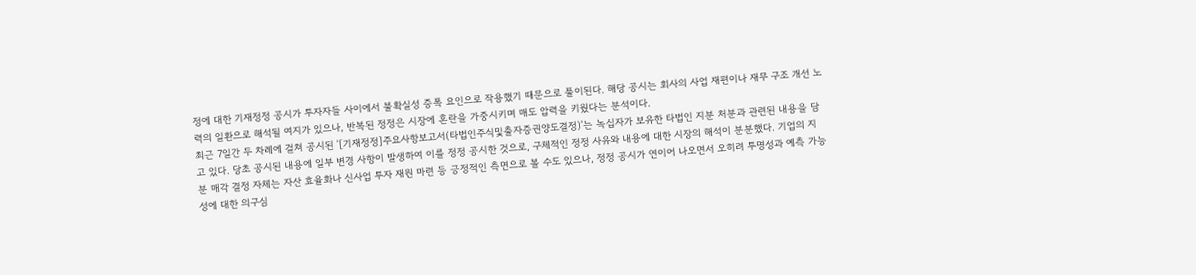정에 대한 기재정정 공시가 투자자들 사이에서 불확실성 증폭 요인으로 작용했기 때문으로 풀이된다. 해당 공시는 회사의 사업 재편이나 재무 구조 개선 노력의 일환으로 해석될 여지가 있으나, 반복된 정정은 시장에 혼란을 가중시키며 매도 압력을 키웠다는 분석이다.
최근 7일간 두 차례에 걸쳐 공시된 '[기재정정]주요사항보고서(타법인주식및출자증권양도결정)'는 녹십자가 보유한 타법인 지분 처분과 관련된 내용을 담고 있다. 당초 공시된 내용에 일부 변경 사항이 발생하여 이를 정정 공시한 것으로, 구체적인 정정 사유와 내용에 대한 시장의 해석이 분분했다. 기업의 지분 매각 결정 자체는 자산 효율화나 신사업 투자 재원 마련 등 긍정적인 측면으로 볼 수도 있으나, 정정 공시가 연이어 나오면서 오히려 투명성과 예측 가능성에 대한 의구심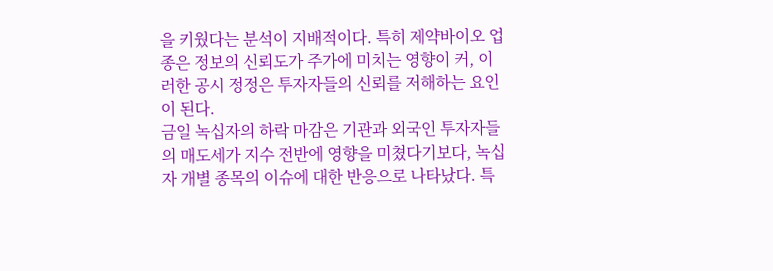을 키웠다는 분석이 지배적이다. 특히 제약바이오 업종은 정보의 신뢰도가 주가에 미치는 영향이 커, 이러한 공시 정정은 투자자들의 신뢰를 저해하는 요인이 된다.
금일 녹십자의 하락 마감은 기관과 외국인 투자자들의 매도세가 지수 전반에 영향을 미쳤다기보다, 녹십자 개별 종목의 이슈에 대한 반응으로 나타났다. 특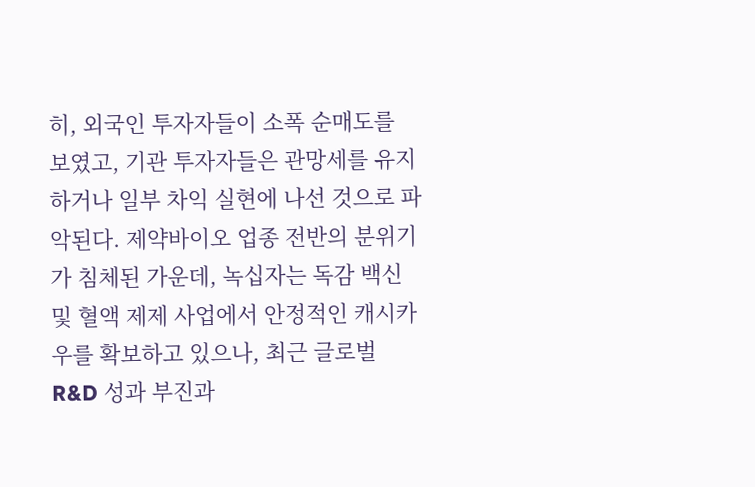히, 외국인 투자자들이 소폭 순매도를 보였고, 기관 투자자들은 관망세를 유지하거나 일부 차익 실현에 나선 것으로 파악된다. 제약바이오 업종 전반의 분위기가 침체된 가운데, 녹십자는 독감 백신 및 혈액 제제 사업에서 안정적인 캐시카우를 확보하고 있으나, 최근 글로벌 R&D 성과 부진과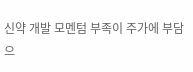신약 개발 모멘텀 부족이 주가에 부담으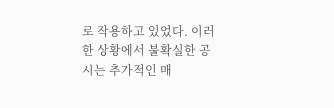로 작용하고 있었다. 이러한 상황에서 불확실한 공시는 추가적인 매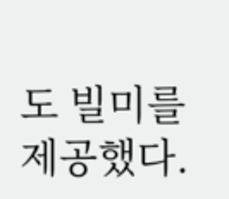도 빌미를 제공했다.